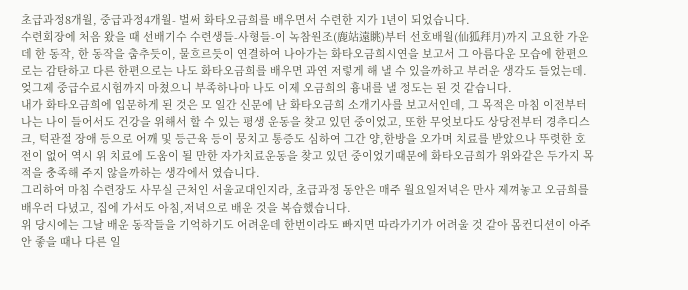초급과정8개월, 중급과정4개월- 벌써 화타오금희를 배우면서 수련한 지가 1년이 되었습니다.
수련회장에 처음 왔을 때 선배기수 수련생들-사형들-이 녹참원조(鹿站遠眺)부터 선호배월(仙狐拜月)까지 고요한 가운데 한 동작, 한 동작을 춤추듯이, 물흐르듯이 연결하여 나아가는 화타오금희시연을 보고서 그 아름다운 모습에 한편으로는 감탄하고 다른 한편으로는 나도 화타오금희를 배우면 과연 저렇게 해 낼 수 있을까하고 부러운 생각도 들었는데. 엊그제 중급수료시험까지 마쳤으니 부족하나마 나도 이제 오금희의 흉내를 낼 정도는 된 것 같습니다.
내가 화타오금희에 입문하게 된 것은 모 일간 신문에 난 화타오금희 소개기사를 보고서인데, 그 목적은 마침 이전부터 나는 나이 들어서도 건강을 위해서 할 수 있는 평생 운동을 찾고 있던 중이었고, 또한 무엇보다도 상당전부터 경추디스크, 턱관절 장애 등으로 어깨 및 등근육 등이 뭉치고 통증도 심하여 그간 양,한방을 오가며 치료를 받았으나 뚜렷한 호전이 없어 역시 위 치료에 도움이 될 만한 자가치료운동을 찾고 있던 중이었기때문에 화타오금희가 위와같은 두가지 목적을 충족해 주지 않을까하는 생각에서 였습니다.
그리하여 마침 수련장도 사무실 근처인 서울교대인지라, 초급과정 동안은 매주 월요일저녁은 만사 제껴놓고 오금희를 배우러 다녔고, 집에 가서도 아침,저녁으로 배운 것을 복습했습니다.
위 당시에는 그날 배운 동작들을 기억하기도 어려운데 한번이라도 빠지면 따라가기가 어려울 것 같아 몸컨디션이 아주 안 좋을 때나 다른 일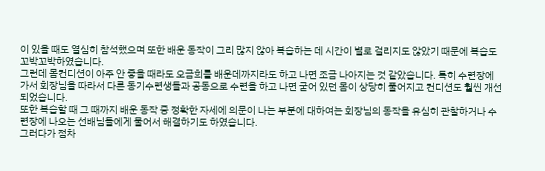이 있을 때도 열심히 참석했으며 또한 배운 동작이 그리 많지 않아 복습하는 데 시간이 별로 걸리지도 않았기 때문에 복습도 꼬박꼬박하였습니다.
그런데 몸컨디션이 아주 안 좋을 때라도 오금희를 배운데까지라도 하고 나면 조금 나아지는 것 같았습니다. 특히 수련장에 가서 회장님을 따라서 다른 동기수련생들과 공동으로 수련을 하고 나면 굳어 있던 몸이 상당히 풀어지고 컨디션도 훨씬 개선되었습니다.
또한 복습할 때 그 때까지 배운 동작 중 정확한 자세에 의문이 나는 부분에 대하여는 회장님의 동작을 유심히 관찰하거나 수련장에 나오는 선배님들에게 물어서 해결하기도 하였습니다.
그러다가 점차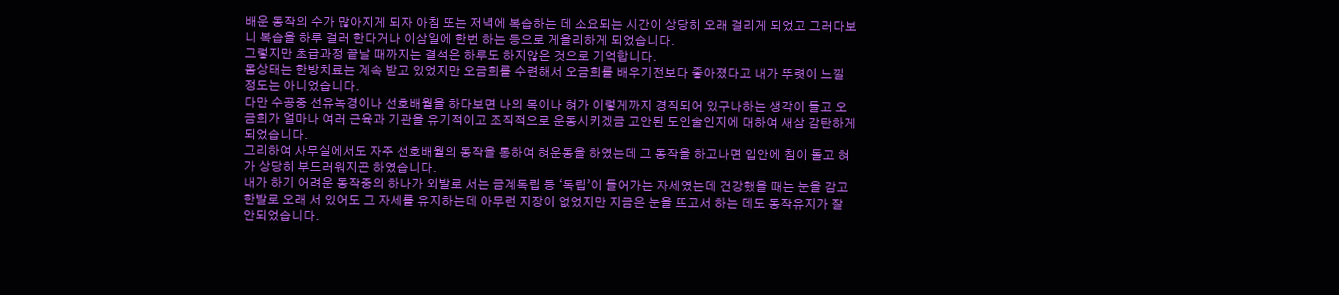배운 동작의 수가 많아지게 되자 아침 또는 저녁에 복습하는 데 소요되는 시간이 상당히 오래 걸리게 되었고 그러다보니 복습을 하루 걸러 한다거나 이삼일에 한번 하는 등으로 게을리하게 되었습니다.
그렇지만 초급과정 끝날 때까지는 결석은 하루도 하지않은 것으로 기억합니다.
몸상태는 한방치료는 계속 받고 있었지만 오금희를 수련해서 오금희를 배우기전보다 좋아졌다고 내가 뚜렷이 느낄 정도는 아니었습니다.
다만 수공중 선유녹경이나 선호배월을 하다보면 나의 목이나 혀가 이렇게까지 경직되어 있구나하는 생각이 들고 오금희가 얼마나 여러 근육과 기관을 유기적이고 조직적으로 운동시키겠금 고안된 도인술인지에 대하여 새삼 감탄하게 되었습니다.
그리하여 사무실에서도 자주 선호배월의 동작을 통하여 혀운동을 하였는데 그 동작을 하고나면 입안에 침이 돌고 혀가 상당히 부드러워지곤 하였습니다.
내가 하기 어려운 동작중의 하나가 외발로 서는 금계독립 등 ‘독립’이 들어가는 자세였는데 건강했을 때는 눈을 감고 한발로 오래 서 있어도 그 자세를 유지하는데 아무런 지장이 없었지만 지금은 눈을 뜨고서 하는 데도 동작유지가 잘 안되었습니다.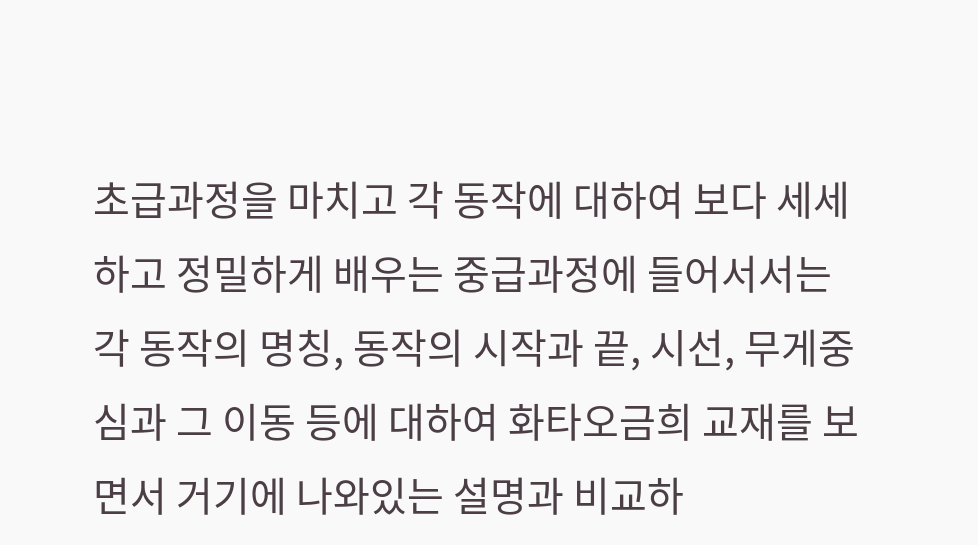초급과정을 마치고 각 동작에 대하여 보다 세세하고 정밀하게 배우는 중급과정에 들어서서는 각 동작의 명칭, 동작의 시작과 끝, 시선, 무게중심과 그 이동 등에 대하여 화타오금희 교재를 보면서 거기에 나와있는 설명과 비교하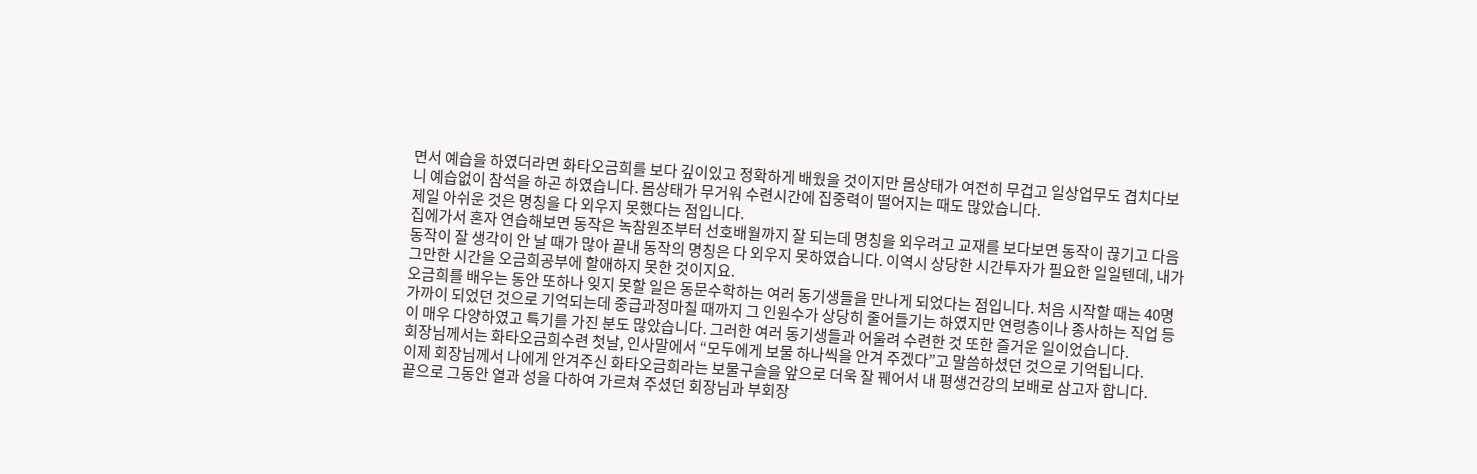면서 예습을 하였더라면 화타오금희를 보다 깊이있고 정확하게 배웠을 것이지만 몸상태가 여전히 무겁고 일상업무도 겹치다보니 예습없이 참석을 하곤 하였습니다. 몸상태가 무거워 수련시간에 집중력이 떨어지는 때도 많았습니다.
제일 아쉬운 것은 명칭을 다 외우지 못했다는 점입니다.
집에가서 혼자 연습해보면 동작은 녹참원조부터 선호배월까지 잘 되는데 명칭을 외우려고 교재를 보다보면 동작이 끊기고 다음동작이 잘 생각이 안 날 때가 많아 끝내 동작의 명칭은 다 외우지 못하였습니다. 이역시 상당한 시간투자가 필요한 일일텐데, 내가 그만한 시간을 오금희공부에 할애하지 못한 것이지요.
오금희를 배우는 동안 또하나 잊지 못할 일은 동문수학하는 여러 동기생들을 만나게 되었다는 점입니다. 처음 시작할 때는 40명 가까이 되었던 것으로 기억되는데 중급과정마칠 때까지 그 인원수가 상당히 줄어들기는 하였지만 연령층이나 종사하는 직업 등이 매우 다양하였고 특기를 가진 분도 많았습니다. 그러한 여러 동기생들과 어울려 수련한 것 또한 즐거운 일이었습니다.
회장님께서는 화타오금희수련 첫날, 인사말에서 “모두에게 보물 하나씩을 안겨 주겠다”고 말씀하셨던 것으로 기억됩니다.
이제 회장님께서 나에게 안겨주신 화타오금희라는 보물구슬을 앞으로 더욱 잘 꿰어서 내 평생건강의 보배로 삼고자 합니다.
끝으로 그동안 열과 성을 다하여 가르쳐 주셨던 회장님과 부회장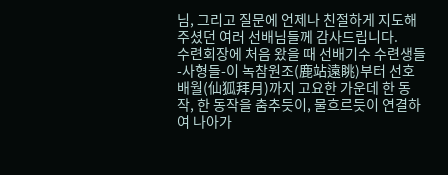님, 그리고 질문에 언제나 친절하게 지도해 주셨던 여러 선배님들께 감사드립니다.
수련회장에 처음 왔을 때 선배기수 수련생들-사형들-이 녹참원조(鹿站遠眺)부터 선호배월(仙狐拜月)까지 고요한 가운데 한 동작, 한 동작을 춤추듯이, 물흐르듯이 연결하여 나아가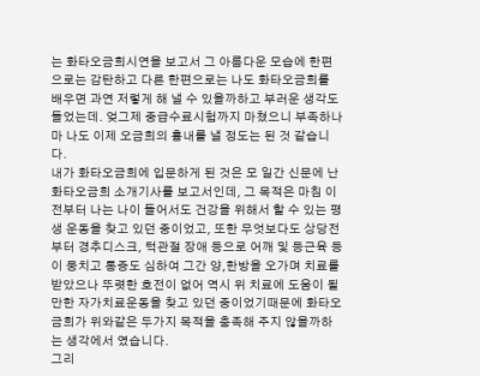는 화타오금희시연을 보고서 그 아름다운 모습에 한편으로는 감탄하고 다른 한편으로는 나도 화타오금희를 배우면 과연 저렇게 해 낼 수 있을까하고 부러운 생각도 들었는데. 엊그제 중급수료시험까지 마쳤으니 부족하나마 나도 이제 오금희의 흉내를 낼 정도는 된 것 같습니다.
내가 화타오금희에 입문하게 된 것은 모 일간 신문에 난 화타오금희 소개기사를 보고서인데, 그 목적은 마침 이전부터 나는 나이 들어서도 건강을 위해서 할 수 있는 평생 운동을 찾고 있던 중이었고, 또한 무엇보다도 상당전부터 경추디스크, 턱관절 장애 등으로 어깨 및 등근육 등이 뭉치고 통증도 심하여 그간 양,한방을 오가며 치료를 받았으나 뚜렷한 호전이 없어 역시 위 치료에 도움이 될 만한 자가치료운동을 찾고 있던 중이었기때문에 화타오금희가 위와같은 두가지 목적을 충족해 주지 않을까하는 생각에서 였습니다.
그리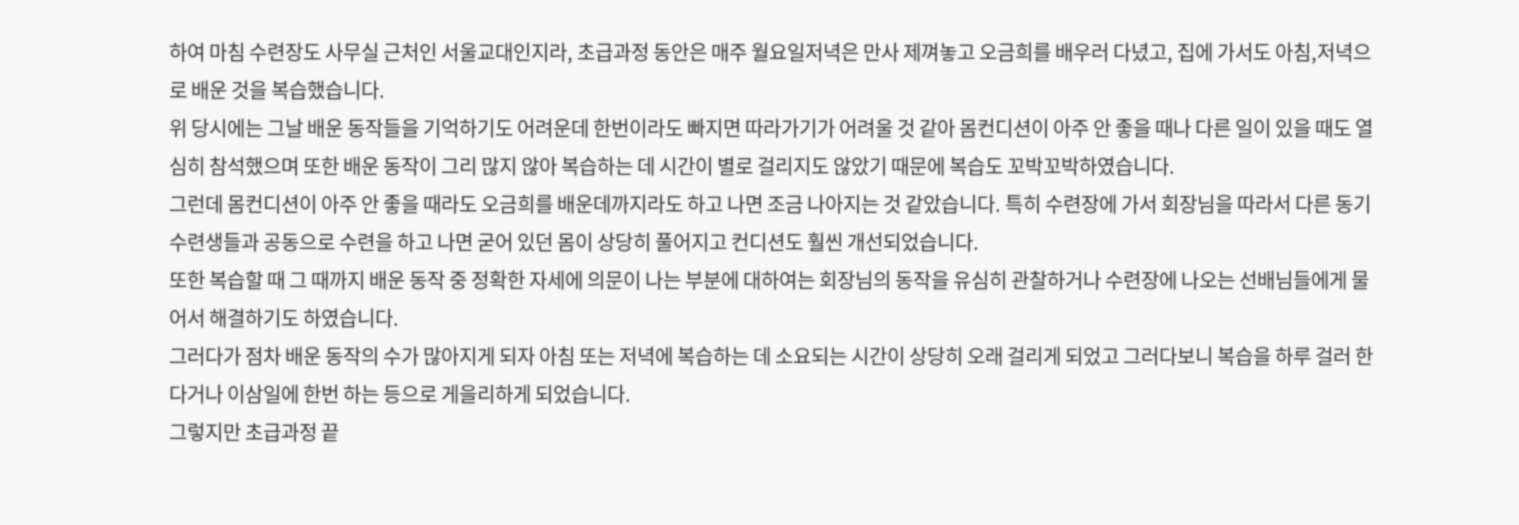하여 마침 수련장도 사무실 근처인 서울교대인지라, 초급과정 동안은 매주 월요일저녁은 만사 제껴놓고 오금희를 배우러 다녔고, 집에 가서도 아침,저녁으로 배운 것을 복습했습니다.
위 당시에는 그날 배운 동작들을 기억하기도 어려운데 한번이라도 빠지면 따라가기가 어려울 것 같아 몸컨디션이 아주 안 좋을 때나 다른 일이 있을 때도 열심히 참석했으며 또한 배운 동작이 그리 많지 않아 복습하는 데 시간이 별로 걸리지도 않았기 때문에 복습도 꼬박꼬박하였습니다.
그런데 몸컨디션이 아주 안 좋을 때라도 오금희를 배운데까지라도 하고 나면 조금 나아지는 것 같았습니다. 특히 수련장에 가서 회장님을 따라서 다른 동기수련생들과 공동으로 수련을 하고 나면 굳어 있던 몸이 상당히 풀어지고 컨디션도 훨씬 개선되었습니다.
또한 복습할 때 그 때까지 배운 동작 중 정확한 자세에 의문이 나는 부분에 대하여는 회장님의 동작을 유심히 관찰하거나 수련장에 나오는 선배님들에게 물어서 해결하기도 하였습니다.
그러다가 점차 배운 동작의 수가 많아지게 되자 아침 또는 저녁에 복습하는 데 소요되는 시간이 상당히 오래 걸리게 되었고 그러다보니 복습을 하루 걸러 한다거나 이삼일에 한번 하는 등으로 게을리하게 되었습니다.
그렇지만 초급과정 끝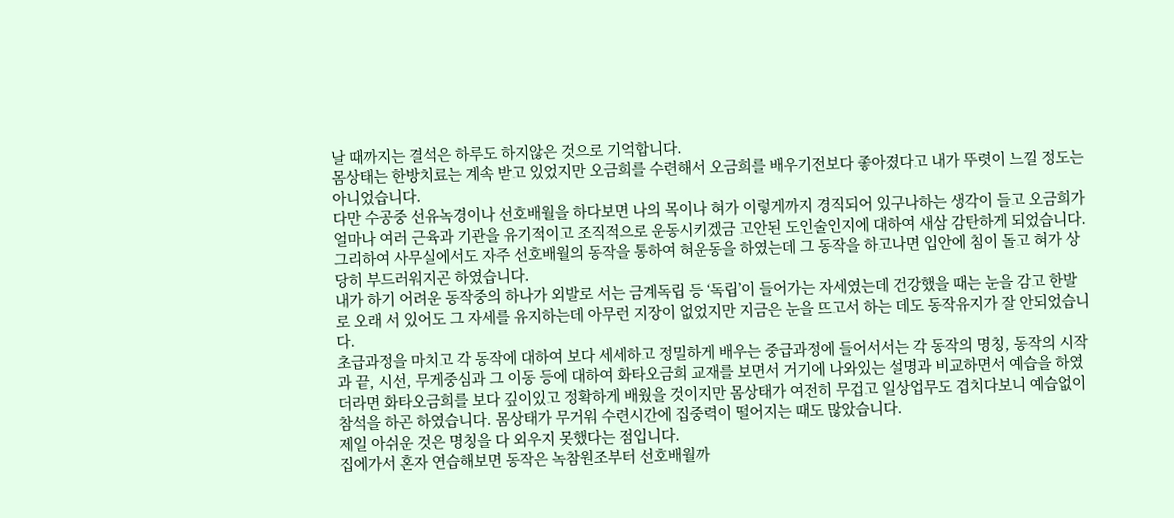날 때까지는 결석은 하루도 하지않은 것으로 기억합니다.
몸상태는 한방치료는 계속 받고 있었지만 오금희를 수련해서 오금희를 배우기전보다 좋아졌다고 내가 뚜렷이 느낄 정도는 아니었습니다.
다만 수공중 선유녹경이나 선호배월을 하다보면 나의 목이나 혀가 이렇게까지 경직되어 있구나하는 생각이 들고 오금희가 얼마나 여러 근육과 기관을 유기적이고 조직적으로 운동시키겠금 고안된 도인술인지에 대하여 새삼 감탄하게 되었습니다.
그리하여 사무실에서도 자주 선호배월의 동작을 통하여 혀운동을 하였는데 그 동작을 하고나면 입안에 침이 돌고 혀가 상당히 부드러워지곤 하였습니다.
내가 하기 어려운 동작중의 하나가 외발로 서는 금계독립 등 ‘독립’이 들어가는 자세였는데 건강했을 때는 눈을 감고 한발로 오래 서 있어도 그 자세를 유지하는데 아무런 지장이 없었지만 지금은 눈을 뜨고서 하는 데도 동작유지가 잘 안되었습니다.
초급과정을 마치고 각 동작에 대하여 보다 세세하고 정밀하게 배우는 중급과정에 들어서서는 각 동작의 명칭, 동작의 시작과 끝, 시선, 무게중심과 그 이동 등에 대하여 화타오금희 교재를 보면서 거기에 나와있는 설명과 비교하면서 예습을 하였더라면 화타오금희를 보다 깊이있고 정확하게 배웠을 것이지만 몸상태가 여전히 무겁고 일상업무도 겹치다보니 예습없이 참석을 하곤 하였습니다. 몸상태가 무거워 수련시간에 집중력이 떨어지는 때도 많았습니다.
제일 아쉬운 것은 명칭을 다 외우지 못했다는 점입니다.
집에가서 혼자 연습해보면 동작은 녹참원조부터 선호배월까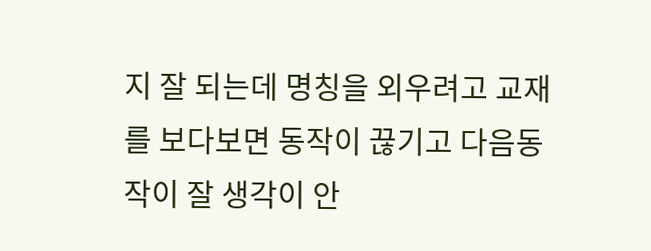지 잘 되는데 명칭을 외우려고 교재를 보다보면 동작이 끊기고 다음동작이 잘 생각이 안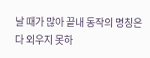날 때가 많아 끝내 동작의 명칭은 다 외우지 못하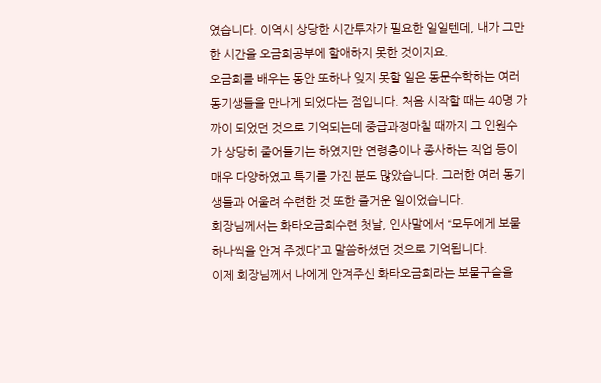였습니다. 이역시 상당한 시간투자가 필요한 일일텐데, 내가 그만한 시간을 오금희공부에 할애하지 못한 것이지요.
오금희를 배우는 동안 또하나 잊지 못할 일은 동문수학하는 여러 동기생들을 만나게 되었다는 점입니다. 처음 시작할 때는 40명 가까이 되었던 것으로 기억되는데 중급과정마칠 때까지 그 인원수가 상당히 줄어들기는 하였지만 연령층이나 종사하는 직업 등이 매우 다양하였고 특기를 가진 분도 많았습니다. 그러한 여러 동기생들과 어울려 수련한 것 또한 즐거운 일이었습니다.
회장님께서는 화타오금희수련 첫날, 인사말에서 “모두에게 보물 하나씩을 안겨 주겠다”고 말씀하셨던 것으로 기억됩니다.
이제 회장님께서 나에게 안겨주신 화타오금희라는 보물구슬을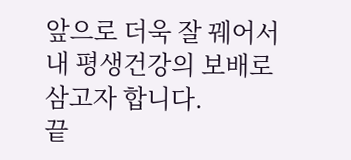앞으로 더욱 잘 꿰어서 내 평생건강의 보배로 삼고자 합니다.
끝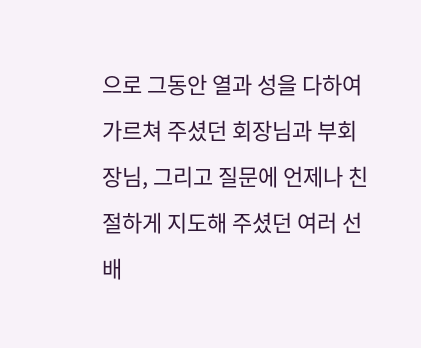으로 그동안 열과 성을 다하여 가르쳐 주셨던 회장님과 부회장님, 그리고 질문에 언제나 친절하게 지도해 주셨던 여러 선배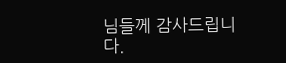님들께 감사드립니다.